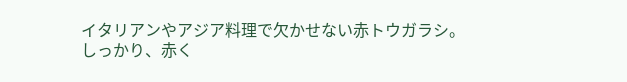イタリアンやアジア料理で欠かせない赤トウガラシ。
しっかり、赤く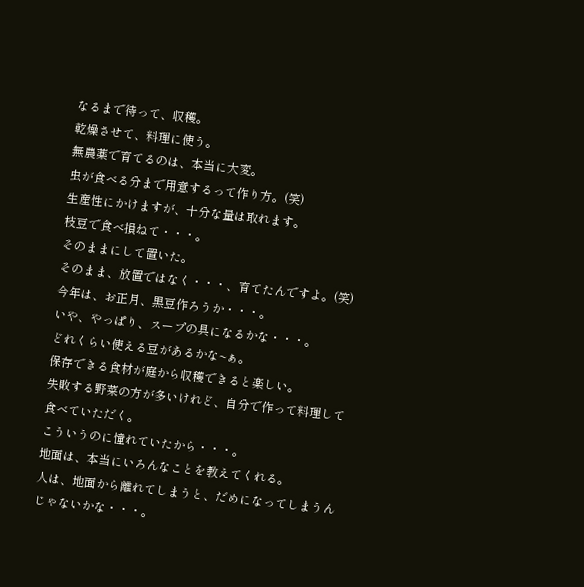なるまで待って、収穫。
乾燥させて、料理に使う。
無農薬で育てるのは、本当に大変。
虫が食べる分まで用意するって作り方。(笑)
生産性にかけますが、十分な量は取れます。
枝豆で食べ損ねて・・・。
そのままにして置いた。
そのまま、放置ではなく・・・、育てたんですよ。(笑)
今年は、お正月、黒豆作ろうか・・・。
いや、やっぱり、スープの具になるかな・・・。
どれくらい使える豆があるかな~ぁ。
保存できる食材が庭から収穫できると楽しい。
失敗する野菜の方が多いけれど、自分で作って料理して食べていただく。
こういうのに憧れていたから・・・。
地面は、本当にいろんなことを教えてくれる。
人は、地面から離れてしまうと、だめになってしまうんじゃないかな・・・。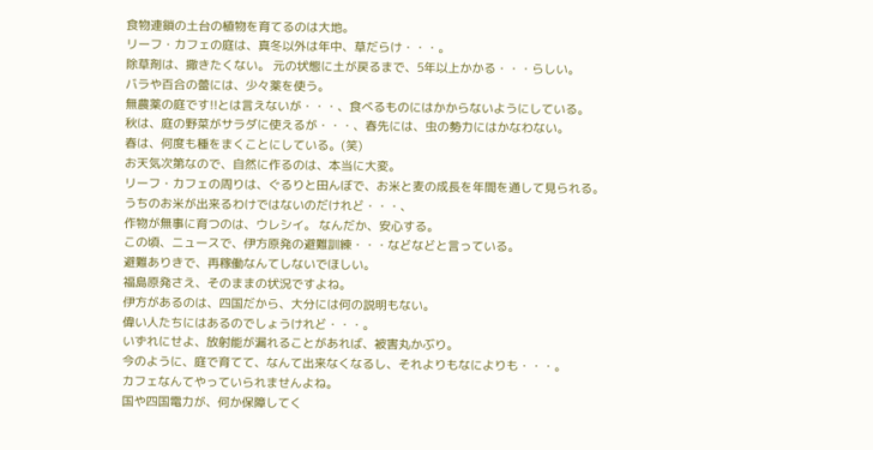食物連鎖の土台の植物を育てるのは大地。
リーフ・カフェの庭は、真冬以外は年中、草だらけ・・・。
除草剤は、撒きたくない。 元の状態に土が戻るまで、5年以上かかる・・・らしい。
バラや百合の蕾には、少々薬を使う。
無農薬の庭です!!とは言えないが・・・、食べるものにはかからないようにしている。
秋は、庭の野菜がサラダに使えるが・・・、春先には、虫の勢力にはかなわない。
春は、何度も種をまくことにしている。(笑)
お天気次第なので、自然に作るのは、本当に大変。
リーフ・カフェの周りは、ぐるりと田んぼで、お米と麦の成長を年間を通して見られる。
うちのお米が出来るわけではないのだけれど・・・、
作物が無事に育つのは、ウレシイ。 なんだか、安心する。
この頃、ニュースで、伊方原発の避難訓練・・・などなどと言っている。
避難ありきで、再稼働なんてしないでほしい。
福島原発さえ、そのままの状況ですよね。
伊方があるのは、四国だから、大分には何の説明もない。
偉い人たちにはあるのでしょうけれど・・・。
いずれにせよ、放射能が漏れることがあれば、被害丸かぶり。
今のように、庭で育てて、なんて出来なくなるし、それよりもなによりも・・・。
カフェなんてやっていられませんよね。
国や四国電力が、何か保障してく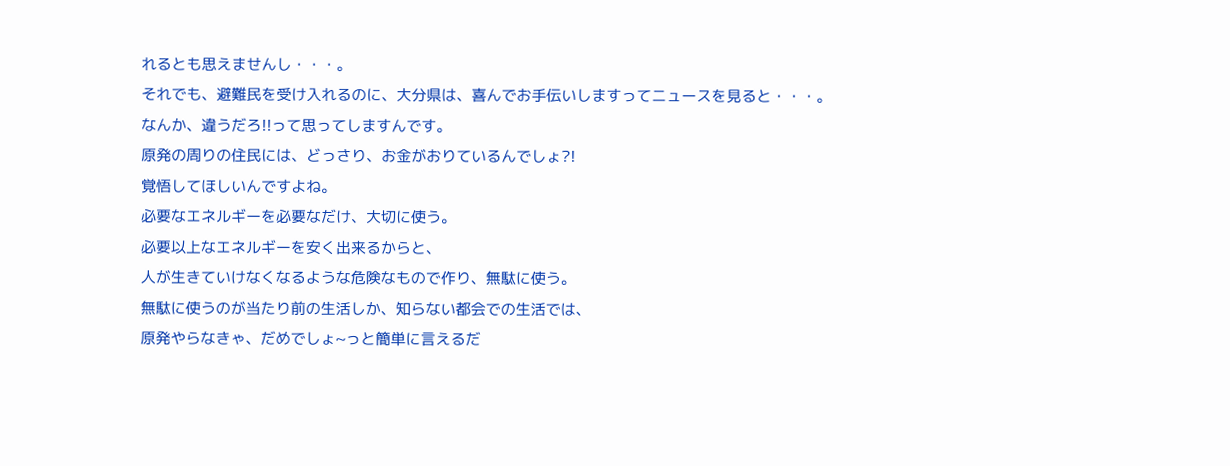れるとも思えませんし・・・。
それでも、避難民を受け入れるのに、大分県は、喜んでお手伝いしますってニュースを見ると・・・。
なんか、違うだろ!!って思ってしますんです。
原発の周りの住民には、どっさり、お金がおりているんでしょ?!
覚悟してほしいんですよね。
必要なエネルギーを必要なだけ、大切に使う。
必要以上なエネルギーを安く出来るからと、
人が生きていけなくなるような危険なもので作り、無駄に使う。
無駄に使うのが当たり前の生活しか、知らない都会での生活では、
原発やらなきゃ、だめでしょ~っと簡単に言えるだ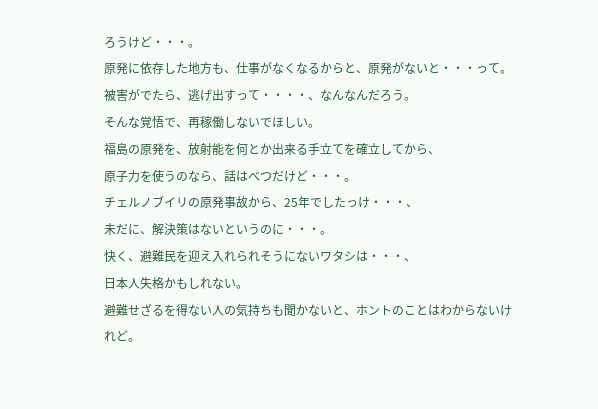ろうけど・・・。
原発に依存した地方も、仕事がなくなるからと、原発がないと・・・って。
被害がでたら、逃げ出すって・・・・、なんなんだろう。
そんな覚悟で、再稼働しないでほしい。
福島の原発を、放射能を何とか出来る手立てを確立してから、
原子力を使うのなら、話はべつだけど・・・。
チェルノブイリの原発事故から、25年でしたっけ・・・、
未だに、解決策はないというのに・・・。
快く、避難民を迎え入れられそうにないワタシは・・・、
日本人失格かもしれない。
避難せざるを得ない人の気持ちも聞かないと、ホントのことはわからないけれど。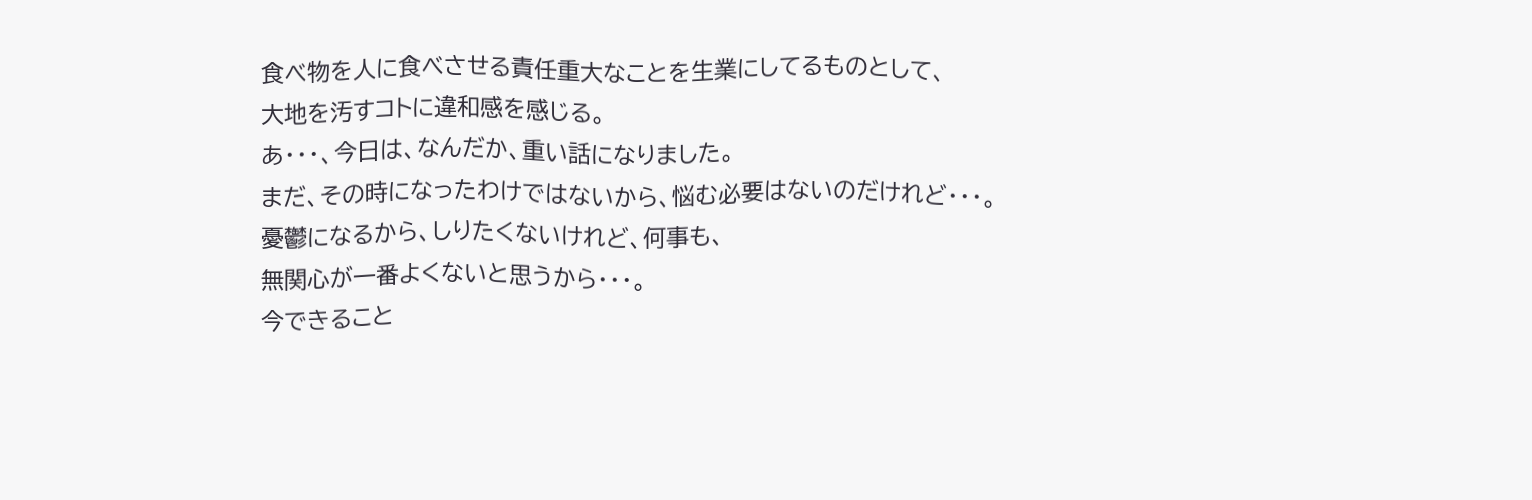食べ物を人に食べさせる責任重大なことを生業にしてるものとして、
大地を汚すコトに違和感を感じる。
あ・・・、今日は、なんだか、重い話になりました。
まだ、その時になったわけではないから、悩む必要はないのだけれど・・・。
憂鬱になるから、しりたくないけれど、何事も、
無関心が一番よくないと思うから・・・。
今できること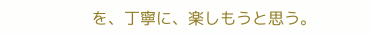を、丁寧に、楽しもうと思う。